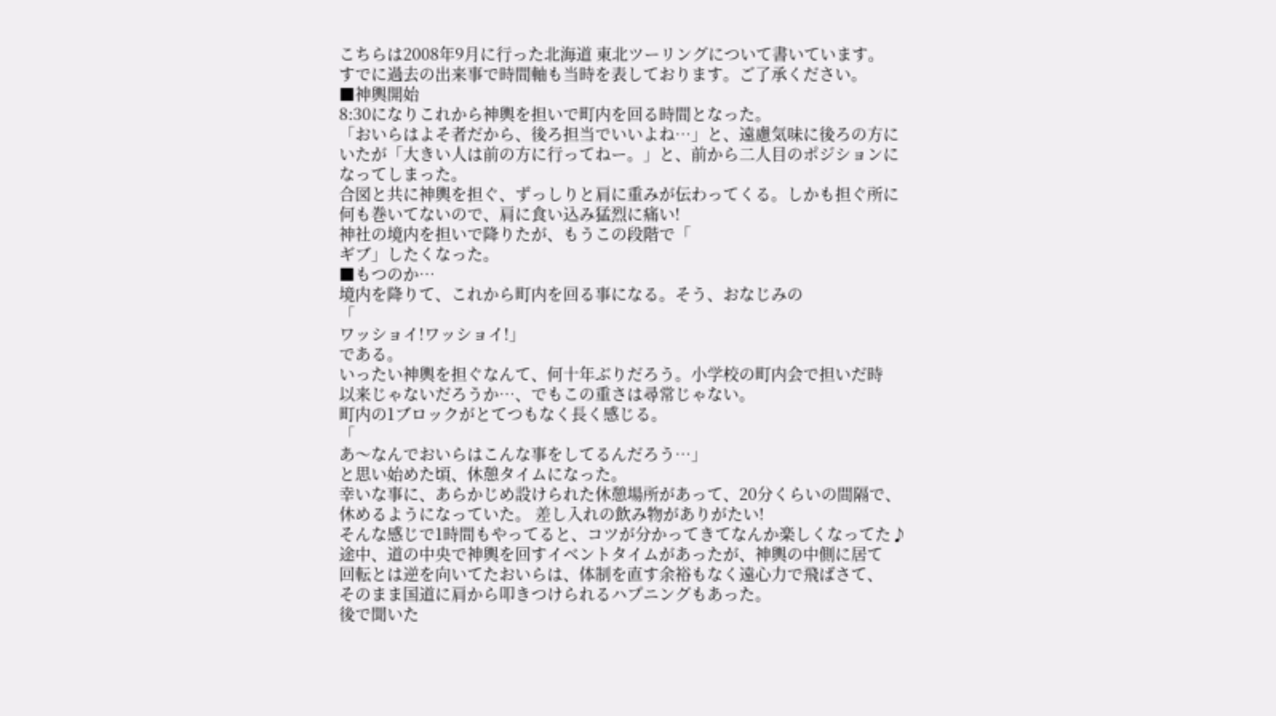こちらは2008年9月に行った北海道 東北ツーリングについて書いています。
すでに過去の出来事で時間軸も当時を表しております。ご了承ください。
■神輿開始
8:30になりこれから神輿を担いで町内を回る時間となった。
「おいらはよそ者だから、後ろ担当でいいよね…」と、遠慮気味に後ろの方に
いたが「大きい人は前の方に行ってねー。」と、前から二人目のポジションに
なってしまった。
合図と共に神輿を担ぐ、ずっしりと肩に重みが伝わってくる。しかも担ぐ所に
何も巻いてないので、肩に食い込み猛烈に痛い!
神社の境内を担いで降りたが、もうこの段階で「
ギブ」したくなった。
■もつのか…
境内を降りて、これから町内を回る事になる。そう、おなじみの
「
ワッショイ!ワッショイ!」
である。
いったい神輿を担ぐなんて、何十年ぶりだろう。小学校の町内会で担いだ時
以来じゃないだろうか…、でもこの重さは尋常じゃない。
町内の1ブロックがとてつもなく長く感じる。
「
あ〜なんでおいらはこんな事をしてるんだろう…」
と思い始めた頃、休憩タイムになった。
幸いな事に、あらかじめ設けられた休憩場所があって、20分くらいの間隔で、
休めるようになっていた。 差し入れの飲み物がありがたい!
そんな感じで1時間もやってると、コツが分かってきてなんか楽しくなってた♪
途中、道の中央で神輿を回すイベントタイムがあったが、神輿の中側に居て
回転とは逆を向いてたおいらは、体制を直す余裕もなく遠心力で飛ばさて、
そのまま国道に肩から叩きつけられるハプニングもあった。
後で聞いた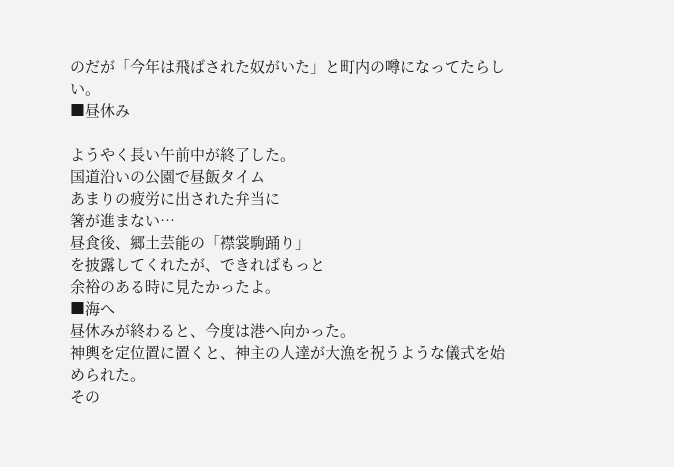のだが「今年は飛ばされた奴がいた」と町内の噂になってたらしい。
■昼休み

ようやく長い午前中が終了した。
国道沿いの公園で昼飯タイム
あまりの疲労に出された弁当に
箸が進まない…
昼食後、郷土芸能の「襟裳駒踊り」
を披露してくれたが、できればもっと
余裕のある時に見たかったよ。
■海へ
昼休みが終わると、今度は港へ向かった。
神輿を定位置に置くと、神主の人達が大漁を祝うような儀式を始められた。
その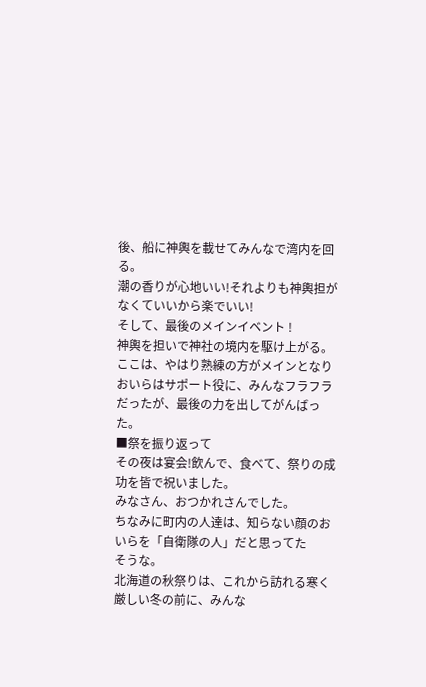後、船に神輿を載せてみんなで湾内を回る。
潮の香りが心地いい!それよりも神輿担がなくていいから楽でいい!
そして、最後のメインイベント !
神輿を担いで神社の境内を駆け上がる。ここは、やはり熟練の方がメインとなり
おいらはサポート役に、みんなフラフラだったが、最後の力を出してがんばった。
■祭を振り返って
その夜は宴会!飲んで、食べて、祭りの成功を皆で祝いました。
みなさん、おつかれさんでした。
ちなみに町内の人達は、知らない顔のおいらを「自衛隊の人」だと思ってた
そうな。
北海道の秋祭りは、これから訪れる寒く厳しい冬の前に、みんな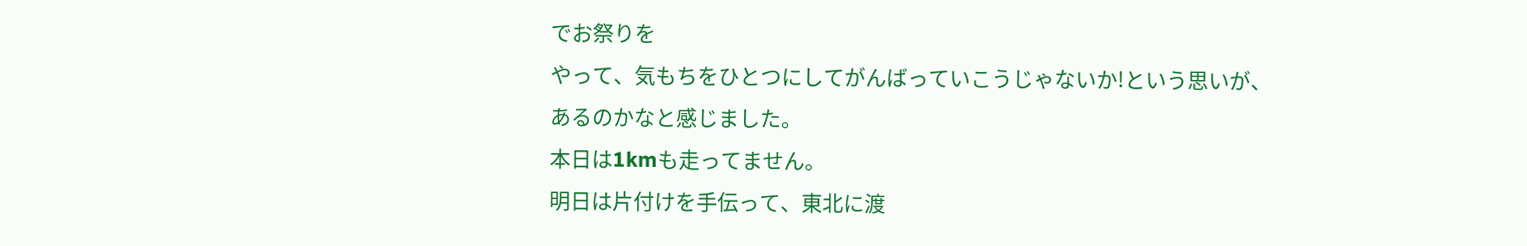でお祭りを
やって、気もちをひとつにしてがんばっていこうじゃないか!という思いが、
あるのかなと感じました。
本日は1kmも走ってません。
明日は片付けを手伝って、東北に渡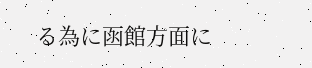る為に函館方面に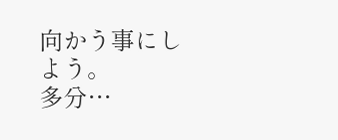向かう事にしよう。
多分…